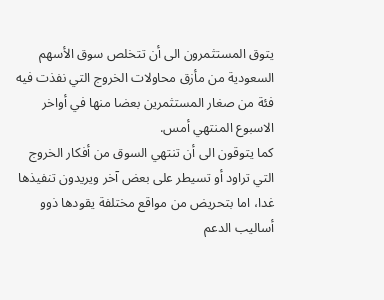يتوق المستثمرون الى أن تتخلص سوق الأسهم السعودية من مأزق محاولات الخروج التي نفذت فيه فئة من صغار المستثمرين بعضا منها في أواخر الاسبوع المنتهي أمس.
كما يتوقون الى أن تنتهي السوق من أفكار الخروج التي تراود أو تسيطر على بعض آخر ويريدون تنفيذها غدا، اما بتحريض من مواقع مختلفة يقودها ذوو أساليب الدعم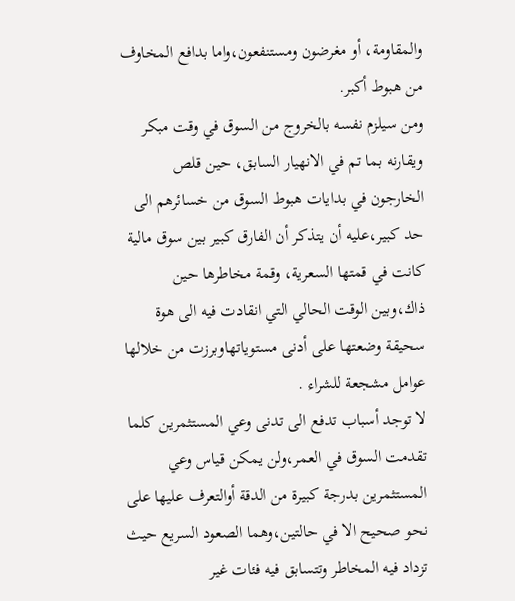والمقاومة، أو مغرضون ومستنفعون،واما بدافع المخاوف من هبوط أكبر.
ومن سيلزم نفسه بالخروج من السوق في وقت مبكر ويقارنه بما تم في الانهيار السابق، حين قلص الخارجون في بدايات هبوط السوق من خسائرهم الى حد كبير،عليه أن يتذكر أن الفارق كبير بين سوق مالية كانت في قمتها السعرية، وقمة مخاطرها حين ذاك،وبين الوقت الحالي التي انقادت فيه الى هوة سحيقة وضعتها على أدنى مستوياتهاوبرزت من خلالها عوامل مشجعة للشراء .
لا توجد أسباب تدفع الى تدنى وعي المستثمرين كلما تقدمت السوق في العمر،ولن يمكن قياس وعي المستثمرين بدرجة كبيرة من الدقة أوالتعرف عليها على نحو صحيح الا في حالتين،وهما الصعود السريع حيث تزداد فيه المخاطر وتتسابق فيه فئات غير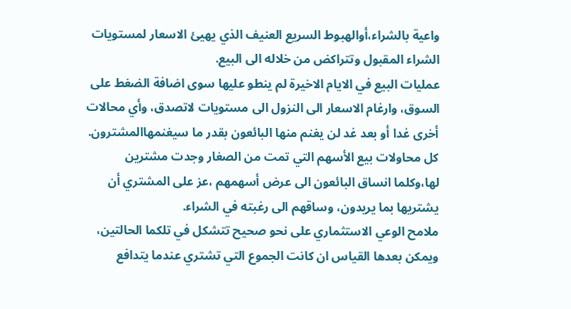واعية بالشراء،أوالهبوط السريع العنيف الذي يهيئ الاسعار لمستويات الشراء المقبول وتتراكض من خلاله الى البيع.
عمليات البيع في الايام الاخيرة لم ينطو عليها سوى اضافة الضغط على السوق، وارغام الاسعار الى النزول الى مستويات لاتصدق، وأي محالات أخرى غدا أو بعد غد لن يغنم منها البائعون بقدر ما سيغنمهاالمشترون.
كل محاولات بيع الأسهم التي تمت من الصغار وجدت مشترين لها،وكلما انساق البائعون الى عرض أسهمهم ،عز على المشتري أن يشتريها بما يريدون، وساقهم الى رغبته في الشراء.
ملامح الوعي الاستثماري على نحو صحيح تتشكل في تلكما الحالتين، ويمكن بعدها القياس ان كانت الجموع التي تشتري عندما يتدافع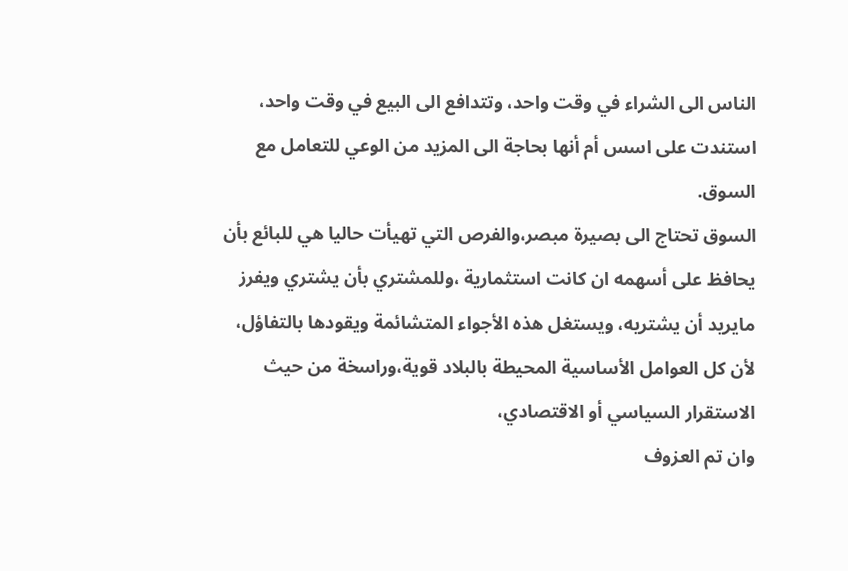الناس الى الشراء في وقت واحد، وتتدافع الى البيع في وقت واحد، استندت على اسس أم أنها بحاجة الى المزيد من الوعي للتعامل مع السوق.
السوق تحتاج الى بصيرة مبصر،والفرص التي تهيأت حاليا هي للبائع بأن يحافظ على أسهمه ان كانت استثمارية ،وللمشتري بأن يشتري ويفرز مايريد أن يشتريه، ويستغل هذه الأجواء المتشائمة ويقودها بالتفاؤل، لأن كل العوامل الأساسية المحيطة بالبلاد قوية،وراسخة من حيث الاستقرار السياسي أو الاقتصادي،
وان تم العزوف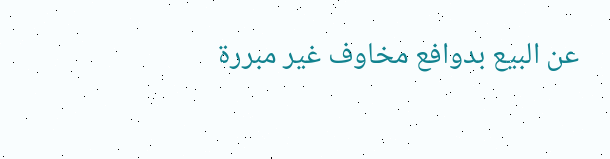عن البيع بدوافع مخاوف غير مبررة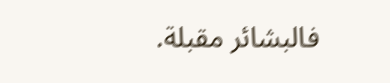فالبشائر مقبلة.